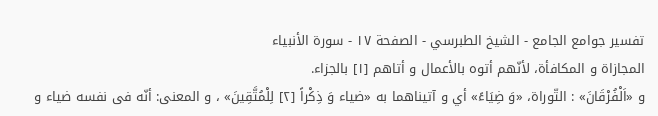تفسير جوامع الجامع - الشيخ الطبرسي - الصفحة ١٧ - سورة الأنبياء
المجازاة و المكافأة، لأنّهم أتوه بالأعمال و أتاهم [١] بالجزاء.
و «اَلْفُرْقَانَ» : التّوراة، «وَ ضِيَاءً» أي و آتيناهما به «ضياء وَ ذِكْراً [٢] لِلْمُتَّقِينَ» ، و المعنى: أنّه فى نفسه ضياء و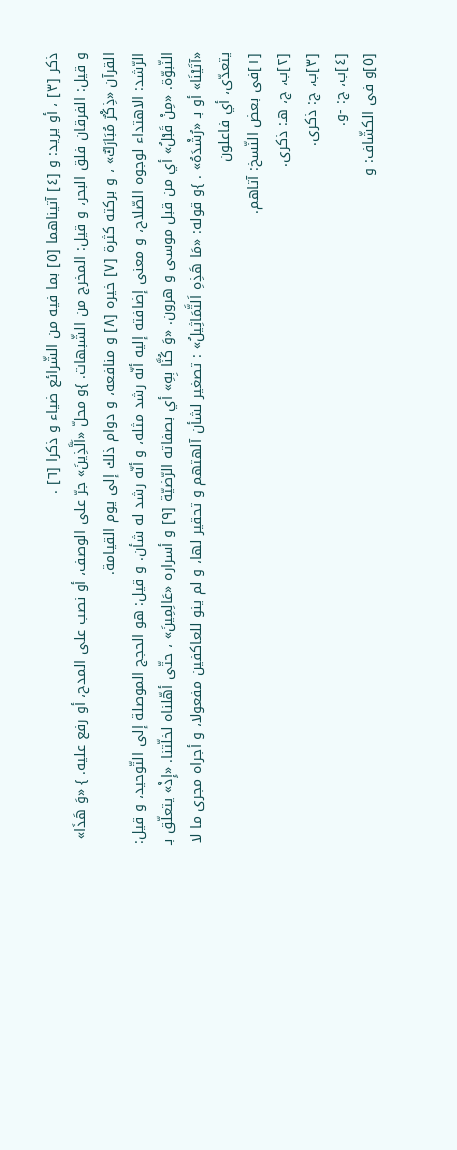ذكر [٣] ، أو يريد: و [٤] آتيناهما [٥] بما فيه من الشّرائع ضياء و ذكرا [٦] .
و قيل: الفرقان فلق البحر، و قيل: المخرج من الشّبهات. }و محلّ «اَلَّذِينَ» جرّ على الوصف، أو نصب على المدح، أو رفع عليه. } «وَ هَذَا» القرآن «ذِكْرٌ مُبَارَكٌ» ، و بركته كثرة [٧] خيره [٨] و منافعه، و دوام ذلك إلى يوم القيامة.
الرّشد: الاهتداء لوجوه الصّلاح، و معنى إضافته إليه أنّه رشد مثله، و أنّه رشد له شأن. و قيل: هو الحجج الموصلة إلى التّوحيد، و قيل: النّبوّة. «مِنْ قَبْلُ» أي من قبل موسى و هرون. «وَ كُنَّا بِهِ» أي بصفاته الرّضيّة [٩] و أسراره «عَالِمِينَ» ، حتّى أهّلناه لخلّتنا. «إِذْ» يتعلّق بـ «آتَيْنَا» أو بـ «رُشْدَهُ» . }و قوله: «مَا هَذِهِ اَلتَّمَاثِيلُ» : تصغير لشأن آلهتهم و تحقير لها، و لم ينو للعاكفين مفعولا، و أجراه مجرى ما لا يتعدّى، أي فاعلون
[١]فى بعض النّسخ: آتاهم.
[٢]ب، ج، هـ: ذكرى.
[٣]ب، ج: ذكرى.
[٤]ب، ج: -و.
[٥]و فى الكشّاف: و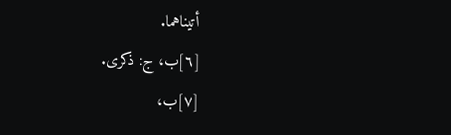أتيناهما.
[٦]ب، ج: ذكرى.
[٧]ب،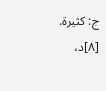ج: كثيرة.
[٨]د،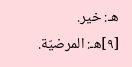هـ: خير.
[٩]هـ: المرضيّة.